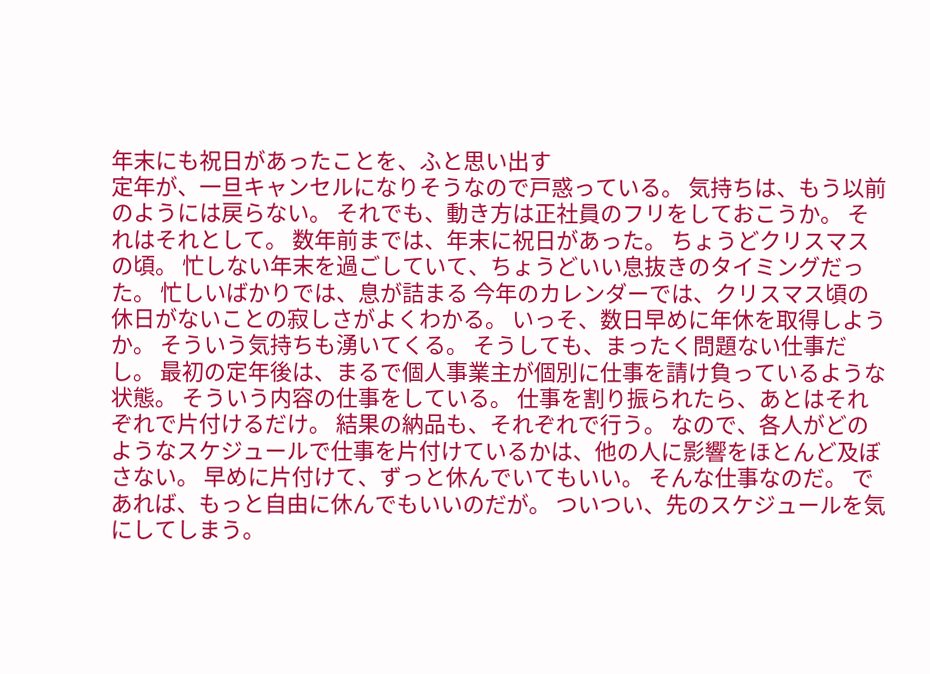年末にも祝日があったことを、ふと思い出す
定年が、一旦キャンセルになりそうなので戸惑っている。 気持ちは、もう以前のようには戻らない。 それでも、動き方は正社員のフリをしておこうか。 それはそれとして。 数年前までは、年末に祝日があった。 ちょうどクリスマスの頃。 忙しない年末を過ごしていて、ちょうどいい息抜きのタイミングだった。 忙しいばかりでは、息が詰まる 今年のカレンダーでは、クリスマス頃の休日がないことの寂しさがよくわかる。 いっそ、数日早めに年休を取得しようか。 そういう気持ちも湧いてくる。 そうしても、まったく問題ない仕事だし。 最初の定年後は、まるで個人事業主が個別に仕事を請け負っているような状態。 そういう内容の仕事をしている。 仕事を割り振られたら、あとはそれぞれで片付けるだけ。 結果の納品も、それぞれで行う。 なので、各人がどのようなスケジュールで仕事を片付けているかは、他の人に影響をほとんど及ぼさない。 早めに片付けて、ずっと休んでいてもいい。 そんな仕事なのだ。 であれば、もっと自由に休んでもいいのだが。 ついつい、先のスケジュールを気にしてしまう。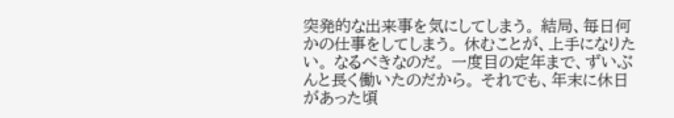突発的な出来事を気にしてしまう。 結局、毎日何かの仕事をしてしまう。 休むことが、上手になりたい。 なるべきなのだ。 一度目の定年まで、ずいぶんと長く働いたのだから。 それでも、年末に休日があった頃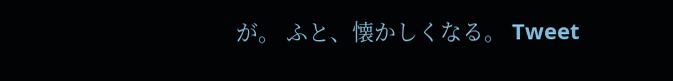が。 ふと、懐かしくなる。 Tweet